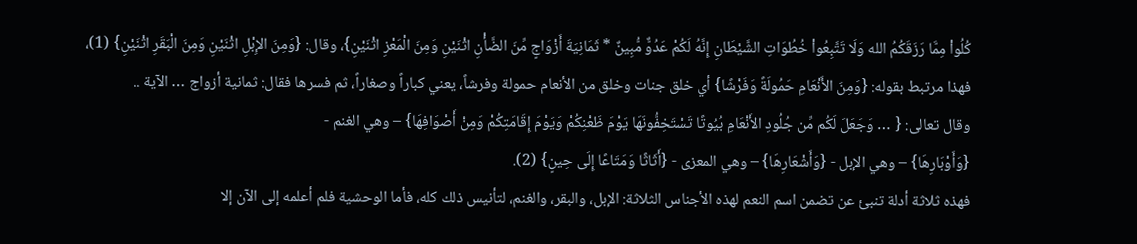كُلُواْ مِمَّا رَزَقَكُمُ الله وَلَا تَتَّبِعُواْ خُطُوَاتِ الشَّيْطَانِ إِنَّهُ لَكُمْ عَدُوٌّ مُّبِينٌ * ثَمَانِيَةَ أَزْوَاجٍ مِّنَ الضَّأْنِ اثْنَيْنِ وَمِنَ الْمَعْزِ اثْنَيْنِ}، وقال: {وَمِنَ الإِبْلِ اثْنَيْنِ وَمِنَ الْبَقَرِ اثْنَيْنِ} (1)، فهذا مرتبط بقوله: {وَمِنَ الأَنْعَامِ حَمُولَةً وَفَرْشًا} أي خلق جنات وخلق من الأنعام حمولة وفرشاً، يعني كباراً وصغاراً، ثم فسرها فقال: ثمانية أزواج … الآية ..
وقال تعالى: { … وَجَعَلَ لَكُم مِّن جُلُودِ الأَنْعَامِ بُيُوتًا تَسْتَخِفُّونَهَا يَوْمَ ظَعْنِكُمْ وَيَوْمَ إِقَامَتِكُمْ وَمِنْ أَصْوَافِهَا} – وهي الغنم -
{وَأَوْبَارِهَا} – وهي الإبل - {وَأَشْعَارِهَا} – وهي المعزى - {أَثَاثًا وَمَتَاعًا إِلَى حِينٍ} (2).
فهذه ثلاثة أدلة تنبئ عن تضمن اسم النعم لهذه الأجناس الثلاثة: الإبل، والبقر، والغنم، لتأنيس ذلك كله، فأما الوحشية فلم أعلمه إلى الآن إلا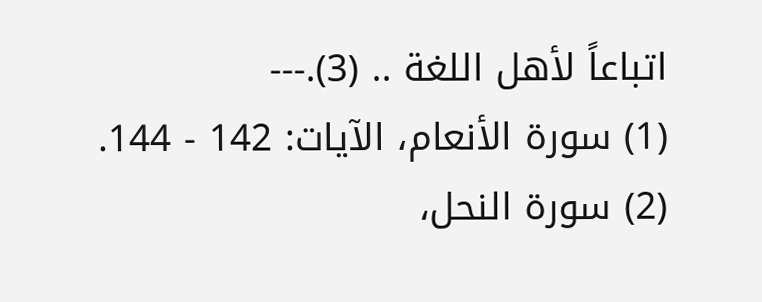اتباعاً لأهل اللغة .. (3).---
(1) سورة الأنعام، الآيات: 142 - 144.
(2) سورة النحل،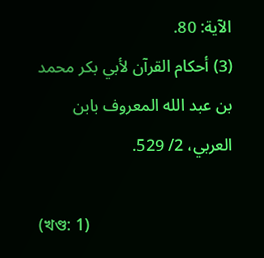الآية: 80.
(3) أحكام القرآن لأبي بكر محمد بن عبد الله المعروف بابن العربي، 2/ 529.

(খণ্ড: 1)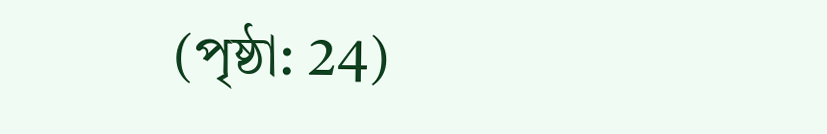(পৃষ্ঠা: 24)